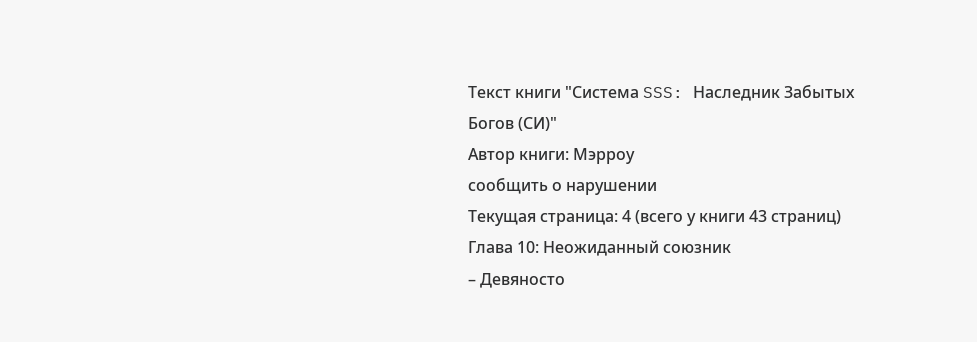Текст книги "Система SSS: Наследник Забытых Богов (СИ)"
Автор книги: Мэрроу
сообщить о нарушении
Текущая страница: 4 (всего у книги 43 страниц)
Глава 10: Неожиданный союзник
– Девяносто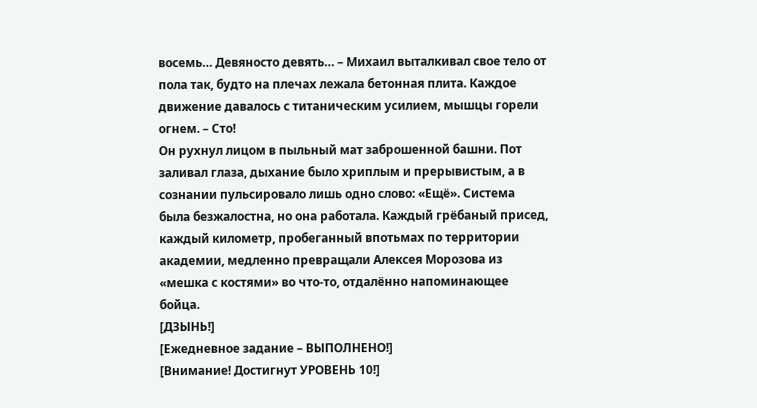восемь… Девяносто девять… – Михаил выталкивал свое тело от пола так, будто на плечах лежала бетонная плита. Каждое движение давалось с титаническим усилием, мышцы горели огнем. – Сто!
Он рухнул лицом в пыльный мат заброшенной башни. Пот заливал глаза, дыхание было хриплым и прерывистым, а в сознании пульсировало лишь одно слово: «Ещё». Система была безжалостна, но она работала. Каждый грёбаный присед, каждый километр, пробеганный впотьмах по территории академии, медленно превращали Алексея Морозова из «мешка с костями» во что-то, отдалённо напоминающее бойца.
[ДЗЫНЬ!]
[Ежедневное задание – ВЫПОЛНЕНО!]
[Внимание! Достигнут УРОВЕНЬ 10!]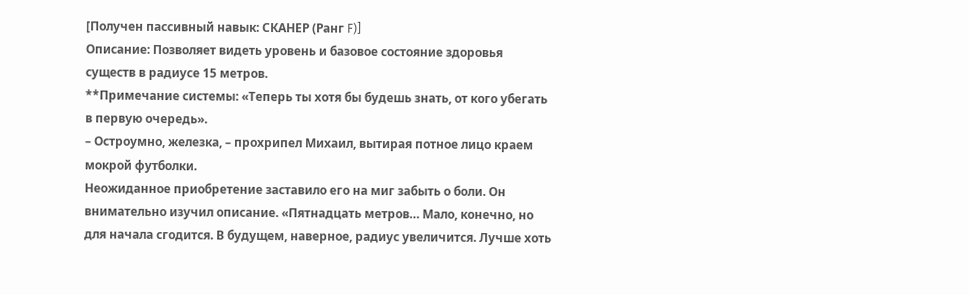[Получен пассивный навык: СКАНЕР (Ранг F)]
Описание: Позволяет видеть уровень и базовое состояние здоровья существ в радиусе 15 метров.
**Примечание системы: «Теперь ты хотя бы будешь знать, от кого убегать в первую очередь».
– Остроумно, железка, – прохрипел Михаил, вытирая потное лицо краем мокрой футболки.
Неожиданное приобретение заставило его на миг забыть о боли. Он внимательно изучил описание. «Пятнадцать метров… Мало, конечно, но для начала сгодится. В будущем, наверное, радиус увеличится. Лучше хоть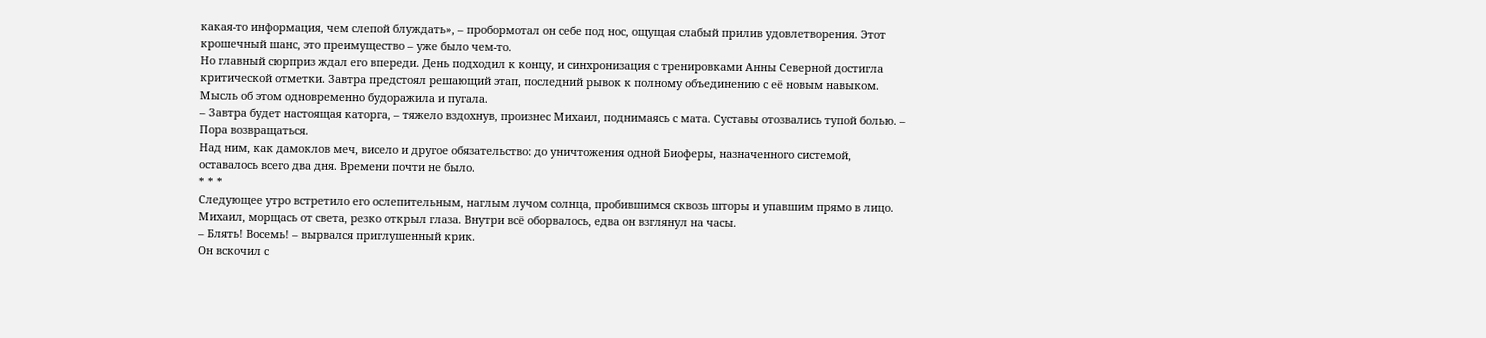какая-то информация, чем слепой блуждать», – пробормотал он себе под нос, ощущая слабый прилив удовлетворения. Этот крошечный шанс, это преимущество – уже было чем-то.
Но главный сюрприз ждал его впереди. День подходил к концу, и синхронизация с тренировками Анны Северной достигла критической отметки. Завтра предстоял решающий этап, последний рывок к полному объединению с её новым навыком. Мысль об этом одновременно будоражила и пугала.
– Завтра будет настоящая каторга, – тяжело вздохнув, произнес Михаил, поднимаясь с мата. Суставы отозвались тупой болью. – Пора возвращаться.
Над ним, как дамоклов меч, висело и другое обязательство: до уничтожения одной Биоферы, назначенного системой, оставалось всего два дня. Времени почти не было.
* * *
Следующее утро встретило его ослепительным, наглым лучом солнца, пробившимся сквозь шторы и упавшим прямо в лицо. Михаил, морщась от света, резко открыл глаза. Внутри всё оборвалось, едва он взглянул на часы.
– Блять! Восемь! – вырвался приглушенный крик.
Он вскочил с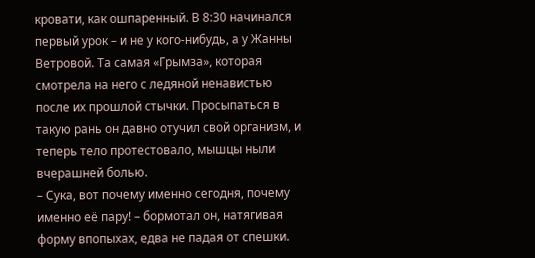кровати, как ошпаренный. В 8:30 начинался первый урок – и не у кого-нибудь, а у Жанны Ветровой. Та самая «Грымза», которая смотрела на него с ледяной ненавистью после их прошлой стычки. Просыпаться в такую рань он давно отучил свой организм, и теперь тело протестовало, мышцы ныли вчерашней болью.
– Сука, вот почему именно сегодня, почему именно её пару! – бормотал он, натягивая форму впопыхах, едва не падая от спешки.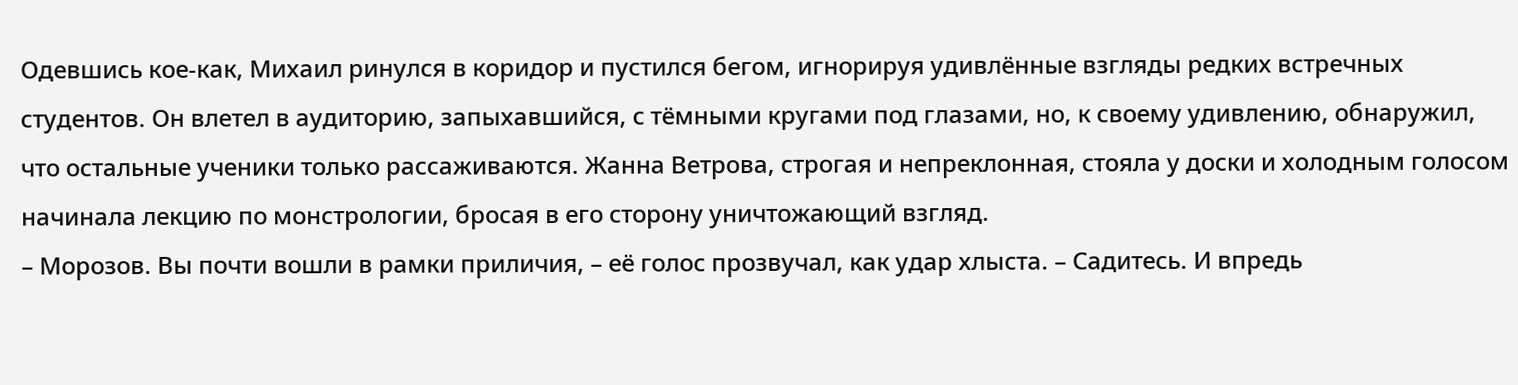Одевшись кое-как, Михаил ринулся в коридор и пустился бегом, игнорируя удивлённые взгляды редких встречных студентов. Он влетел в аудиторию, запыхавшийся, с тёмными кругами под глазами, но, к своему удивлению, обнаружил, что остальные ученики только рассаживаются. Жанна Ветрова, строгая и непреклонная, стояла у доски и холодным голосом начинала лекцию по монстрологии, бросая в его сторону уничтожающий взгляд.
– Морозов. Вы почти вошли в рамки приличия, – её голос прозвучал, как удар хлыста. – Садитесь. И впредь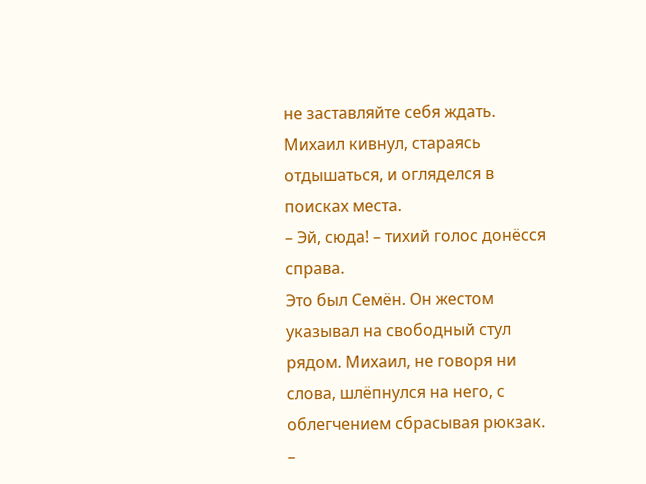не заставляйте себя ждать.
Михаил кивнул, стараясь отдышаться, и огляделся в поисках места.
– Эй, сюда! – тихий голос донёсся справа.
Это был Семён. Он жестом указывал на свободный стул рядом. Михаил, не говоря ни слова, шлёпнулся на него, с облегчением сбрасывая рюкзак.
–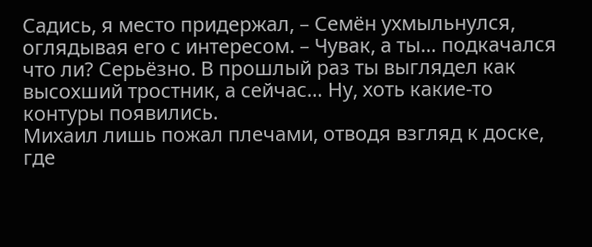Садись, я место придержал, – Семён ухмыльнулся, оглядывая его с интересом. – Чувак, а ты… подкачался что ли? Серьёзно. В прошлый раз ты выглядел как высохший тростник, а сейчас… Ну, хоть какие-то контуры появились.
Михаил лишь пожал плечами, отводя взгляд к доске, где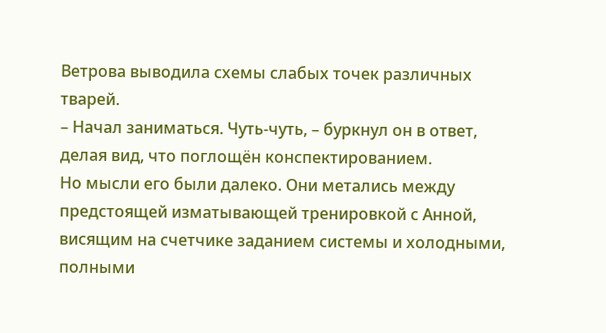Ветрова выводила схемы слабых точек различных тварей.
– Начал заниматься. Чуть-чуть, – буркнул он в ответ, делая вид, что поглощён конспектированием.
Но мысли его были далеко. Они метались между предстоящей изматывающей тренировкой с Анной, висящим на счетчике заданием системы и холодными, полными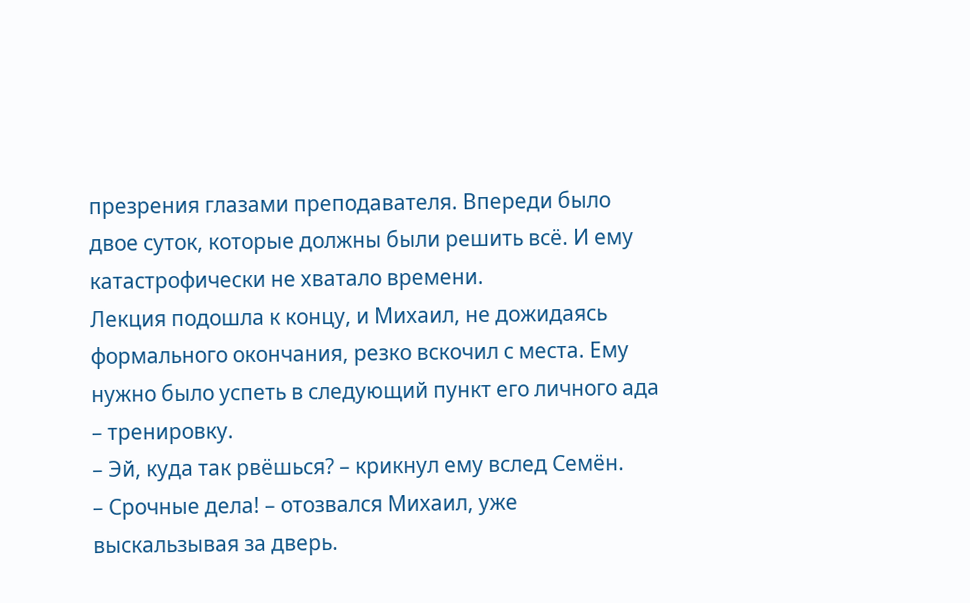презрения глазами преподавателя. Впереди было двое суток, которые должны были решить всё. И ему катастрофически не хватало времени.
Лекция подошла к концу, и Михаил, не дожидаясь формального окончания, резко вскочил с места. Ему нужно было успеть в следующий пункт его личного ада – тренировку.
– Эй, куда так рвёшься? – крикнул ему вслед Семён.
– Срочные дела! – отозвался Михаил, уже выскальзывая за дверь.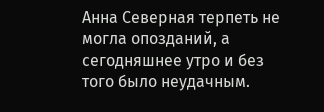Анна Северная терпеть не могла опозданий, а сегодняшнее утро и без того было неудачным.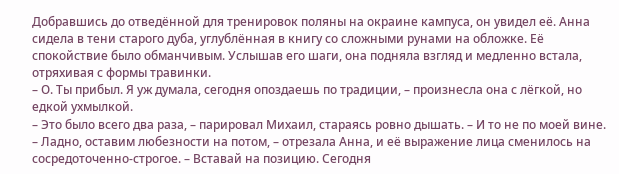Добравшись до отведённой для тренировок поляны на окраине кампуса, он увидел её. Анна сидела в тени старого дуба, углублённая в книгу со сложными рунами на обложке. Её спокойствие было обманчивым. Услышав его шаги, она подняла взгляд и медленно встала, отряхивая с формы травинки.
– О. Ты прибыл. Я уж думала, сегодня опоздаешь по традиции, – произнесла она с лёгкой, но едкой ухмылкой.
– Это было всего два раза, – парировал Михаил, стараясь ровно дышать. – И то не по моей вине.
– Ладно, оставим любезности на потом, – отрезала Анна, и её выражение лица сменилось на сосредоточенно-строгое. – Вставай на позицию. Сегодня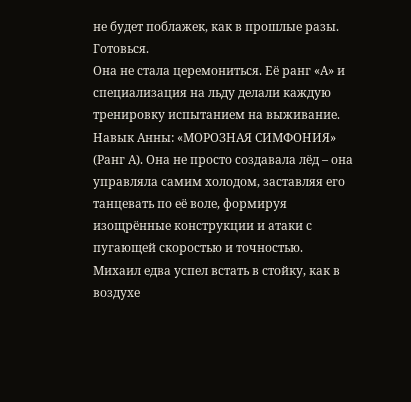не будет поблажек, как в прошлые разы. Готовься.
Она не стала церемониться. Её ранг «А» и специализация на льду делали каждую тренировку испытанием на выживание. Навык Анны: «МОРОЗНАЯ СИМФОНИЯ» (Ранг А). Она не просто создавала лёд – она управляла самим холодом, заставляя его танцевать по её воле, формируя изощрённые конструкции и атаки с пугающей скоростью и точностью.
Михаил едва успел встать в стойку, как в воздухе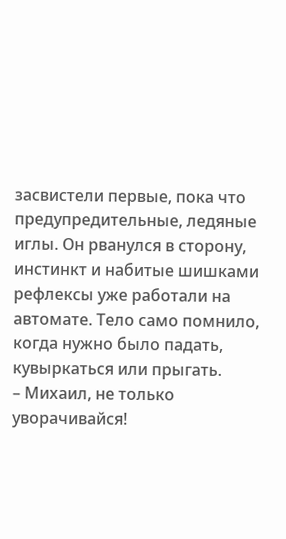засвистели первые, пока что предупредительные, ледяные иглы. Он рванулся в сторону, инстинкт и набитые шишками рефлексы уже работали на автомате. Тело само помнило, когда нужно было падать, кувыркаться или прыгать.
– Михаил, не только уворачивайся!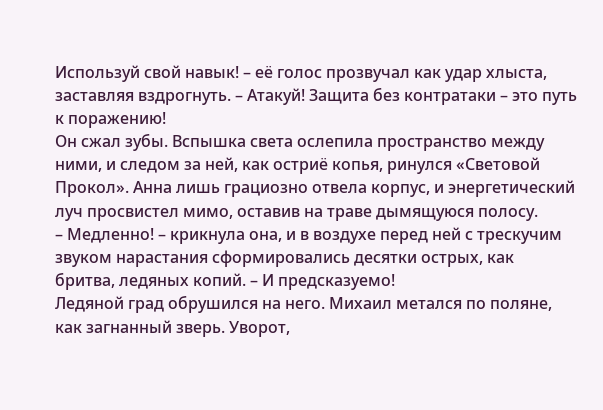Используй свой навык! – её голос прозвучал как удар хлыста, заставляя вздрогнуть. – Атакуй! Защита без контратаки – это путь к поражению!
Он сжал зубы. Вспышка света ослепила пространство между ними, и следом за ней, как остриё копья, ринулся «Световой Прокол». Анна лишь грациозно отвела корпус, и энергетический луч просвистел мимо, оставив на траве дымящуюся полосу.
– Медленно! – крикнула она, и в воздухе перед ней с трескучим звуком нарастания сформировались десятки острых, как бритва, ледяных копий. – И предсказуемо!
Ледяной град обрушился на него. Михаил метался по поляне, как загнанный зверь. Уворот,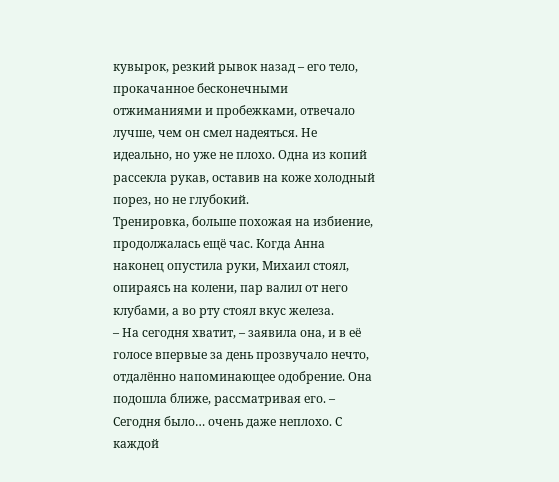кувырок, резкий рывок назад – его тело, прокачанное бесконечными отжиманиями и пробежками, отвечало лучше, чем он смел надеяться. Не идеально, но уже не плохо. Одна из копий рассекла рукав, оставив на коже холодный порез, но не глубокий.
Тренировка, больше похожая на избиение, продолжалась ещё час. Когда Анна наконец опустила руки, Михаил стоял, опираясь на колени, пар валил от него клубами, а во рту стоял вкус железа.
– На сегодня хватит, – заявила она, и в её голосе впервые за день прозвучало нечто, отдалённо напоминающее одобрение. Она подошла ближе, рассматривая его. – Сегодня было… очень даже неплохо. С каждой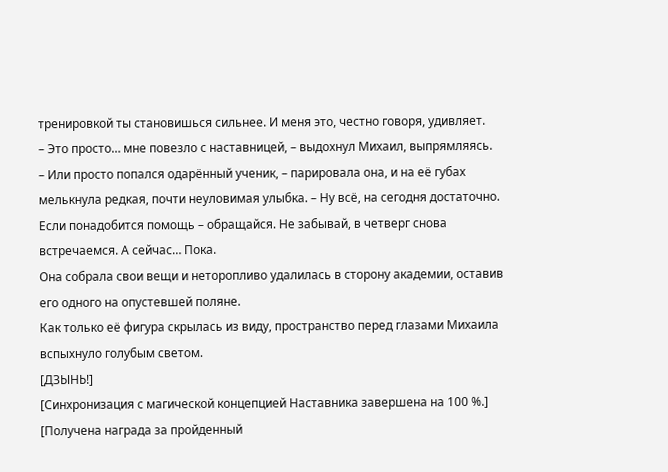тренировкой ты становишься сильнее. И меня это, честно говоря, удивляет.
– Это просто… мне повезло с наставницей, – выдохнул Михаил, выпрямляясь.
– Или просто попался одарённый ученик, – парировала она, и на её губах мелькнула редкая, почти неуловимая улыбка. – Ну всё, на сегодня достаточно. Если понадобится помощь – обращайся. Не забывай, в четверг снова встречаемся. А сейчас… Пока.
Она собрала свои вещи и неторопливо удалилась в сторону академии, оставив его одного на опустевшей поляне.
Как только её фигура скрылась из виду, пространство перед глазами Михаила вспыхнуло голубым светом.
[ДЗЫНЬ!]
[Синхронизация с магической концепцией Наставника завершена на 100 %.]
[Получена награда за пройденный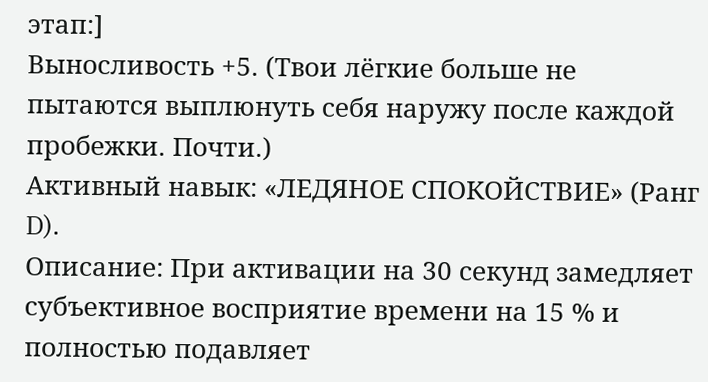этап:]
Выносливость +5. (Твои лёгкие больше не пытаются выплюнуть себя наружу после каждой пробежки. Почти.)
Активный навык: «ЛЕДЯНОЕ СПОКОЙСТВИЕ» (Ранг D).
Описание: При активации на 30 секунд замедляет субъективное восприятие времени на 15 % и полностью подавляет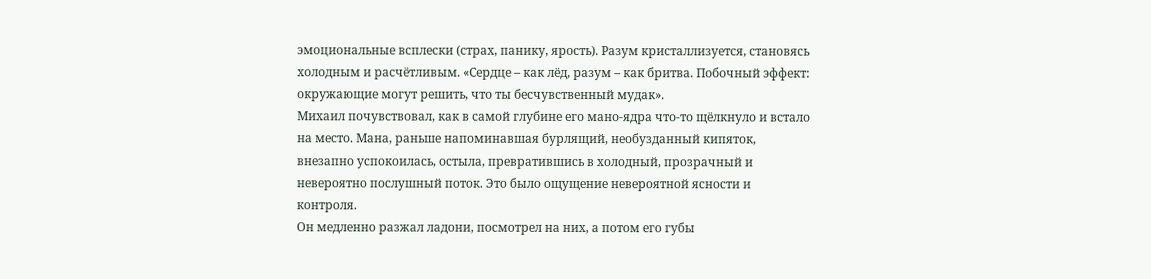эмоциональные всплески (страх, панику, ярость). Разум кристаллизуется, становясь холодным и расчётливым. «Сердце – как лёд, разум – как бритва. Побочный эффект: окружающие могут решить, что ты бесчувственный мудак».
Михаил почувствовал, как в самой глубине его мано-ядра что-то щёлкнуло и встало на место. Мана, раньше напоминавшая бурлящий, необузданный кипяток, внезапно успокоилась, остыла, превратившись в холодный, прозрачный и невероятно послушный поток. Это было ощущение невероятной ясности и контроля.
Он медленно разжал ладони, посмотрел на них, а потом его губы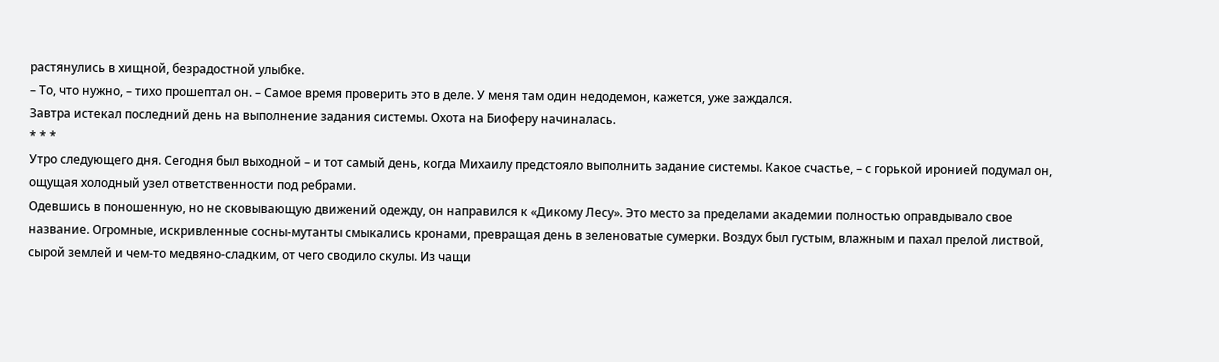растянулись в хищной, безрадостной улыбке.
– То, что нужно, – тихо прошептал он. – Самое время проверить это в деле. У меня там один недодемон, кажется, уже заждался.
Завтра истекал последний день на выполнение задания системы. Охота на Биоферу начиналась.
* * *
Утро следующего дня. Сегодня был выходной – и тот самый день, когда Михаилу предстояло выполнить задание системы. Какое счастье, – с горькой иронией подумал он, ощущая холодный узел ответственности под ребрами.
Одевшись в поношенную, но не сковывающую движений одежду, он направился к «Дикому Лесу». Это место за пределами академии полностью оправдывало свое название. Огромные, искривленные сосны-мутанты смыкались кронами, превращая день в зеленоватые сумерки. Воздух был густым, влажным и пахал прелой листвой, сырой землей и чем-то медвяно-сладким, от чего сводило скулы. Из чащи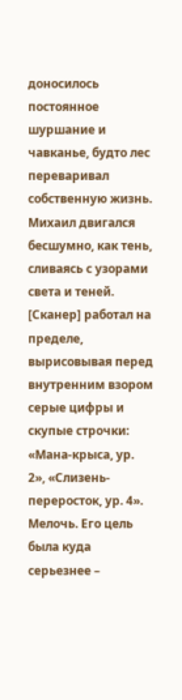доносилось постоянное шуршание и чавканье, будто лес переваривал собственную жизнь.
Михаил двигался бесшумно, как тень, сливаясь с узорами света и теней. [Сканер] работал на пределе, вырисовывая перед внутренним взором серые цифры и скупые строчки: «Мана-крыса, ур. 2», «Слизень-переросток, ур. 4». Мелочь. Его цель была куда серьезнее –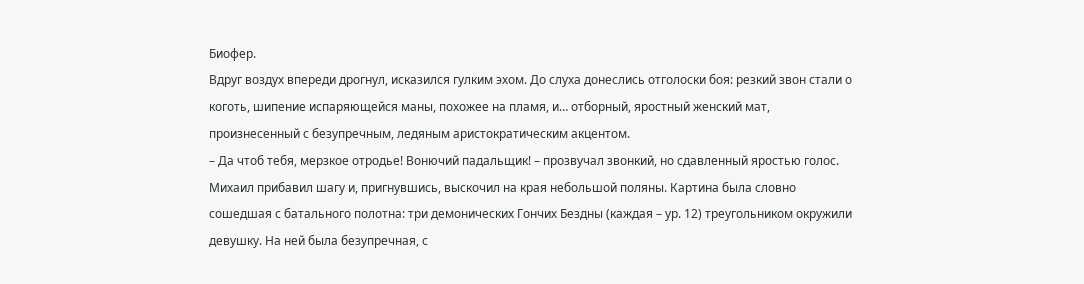Биофер.
Вдруг воздух впереди дрогнул, исказился гулким эхом. До слуха донеслись отголоски боя: резкий звон стали о коготь, шипение испаряющейся маны, похожее на пламя, и… отборный, яростный женский мат, произнесенный с безупречным, ледяным аристократическим акцентом.
– Да чтоб тебя, мерзкое отродье! Вонючий падальщик! – прозвучал звонкий, но сдавленный яростью голос.
Михаил прибавил шагу и, пригнувшись, выскочил на края небольшой поляны. Картина была словно сошедшая с батального полотна: три демонических Гончих Бездны (каждая – ур. 12) треугольником окружили девушку. На ней была безупречная, с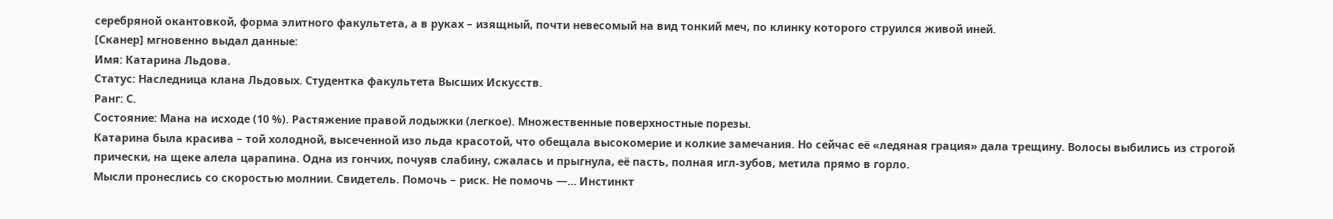серебряной окантовкой, форма элитного факультета, а в руках – изящный, почти невесомый на вид тонкий меч, по клинку которого струился живой иней.
[Сканер] мгновенно выдал данные:
Имя: Катарина Льдова.
Статус: Наследница клана Льдовых. Студентка факультета Высших Искусств.
Ранг: С.
Состояние: Мана на исходе (10 %). Растяжение правой лодыжки (легкое). Множественные поверхностные порезы.
Катарина была красива – той холодной, высеченной изо льда красотой, что обещала высокомерие и колкие замечания. Но сейчас её «ледяная грация» дала трещину. Волосы выбились из строгой прически, на щеке алела царапина. Одна из гончих, почуяв слабину, сжалась и прыгнула, её пасть, полная игл-зубов, метила прямо в горло.
Мысли пронеслись со скоростью молнии. Свидетель. Помочь – риск. Не помочь —… Инстинкт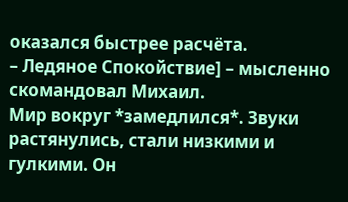оказался быстрее расчёта.
– Ледяное Спокойствие] – мысленно скомандовал Михаил.
Мир вокруг *замедлился*. Звуки растянулись, стали низкими и гулкими. Он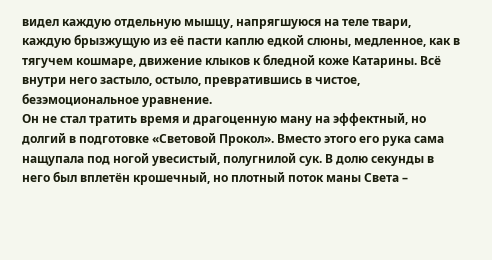видел каждую отдельную мышцу, напрягшуюся на теле твари, каждую брызжущую из её пасти каплю едкой слюны, медленное, как в тягучем кошмаре, движение клыков к бледной коже Катарины. Всё внутри него застыло, остыло, превратившись в чистое, безэмоциональное уравнение.
Он не стал тратить время и драгоценную ману на эффектный, но долгий в подготовке «Световой Прокол». Вместо этого его рука сама нащупала под ногой увесистый, полугнилой сук. В долю секунды в него был вплетён крошечный, но плотный поток маны Света –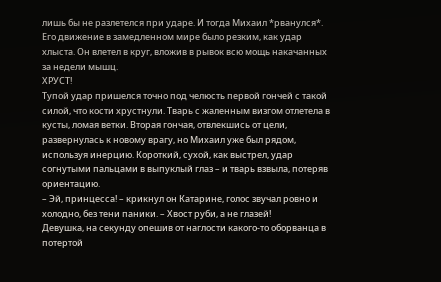лишь бы не разлетелся при ударе. И тогда Михаил *рванулся*.
Его движение в замедленном мире было резким, как удар хлыста. Он влетел в круг, вложив в рывок всю мощь накачанных за недели мышц.
ХРУСТ!
Тупой удар пришелся точно под челюсть первой гончей с такой силой, что кости хрустнули. Тварь с жаленным визгом отлетела в кусты, ломая ветки. Вторая гончая, отвлекшись от цели, развернулась к новому врагу, но Михаил уже был рядом, используя инерцию. Короткий, сухой, как выстрел, удар согнутыми пальцами в выпуклый глаз – и тварь взвыла, потеряв ориентацию.
– Эй, принцесса! – крикнул он Катарине, голос звучал ровно и холодно, без тени паники. – Хвост руби, а не глазей!
Девушка, на секунду опешив от наглости какого-то оборванца в потертой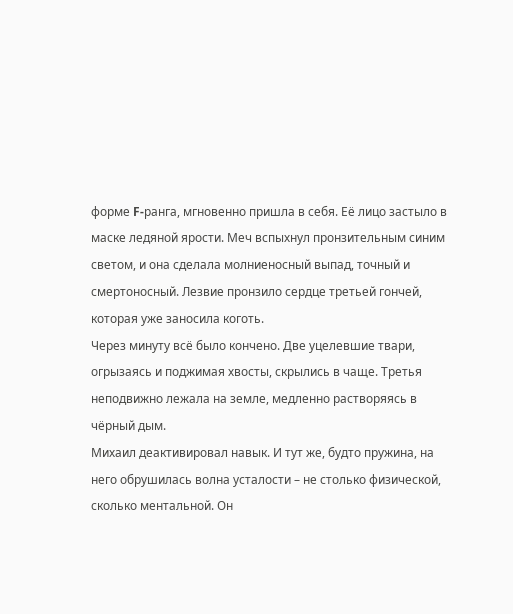форме F-ранга, мгновенно пришла в себя. Её лицо застыло в маске ледяной ярости. Меч вспыхнул пронзительным синим светом, и она сделала молниеносный выпад, точный и смертоносный. Лезвие пронзило сердце третьей гончей, которая уже заносила коготь.
Через минуту всё было кончено. Две уцелевшие твари, огрызаясь и поджимая хвосты, скрылись в чаще. Третья неподвижно лежала на земле, медленно растворяясь в чёрный дым.
Михаил деактивировал навык. И тут же, будто пружина, на него обрушилась волна усталости – не столько физической, сколько ментальной. Он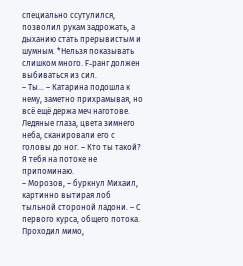специально ссутулился, позволил рукам задрожать, а дыханию стать прерывистым и шумным. *Нельзя показывать слишком много. F-ранг должен выбиваться из сил.
– Ты… – Катарина подошла к нему, заметно прихрамывая, но всё ещё держа меч наготове. Ледяные глаза, цвета зимнего неба, сканировали его с головы до ног. – Кто ты такой? Я тебя на потоке не припоминаю.
– Морозов, – буркнул Михаил, картинно вытирая лоб тыльной стороной ладони. – С первого курса, общего потока. Проходил мимо,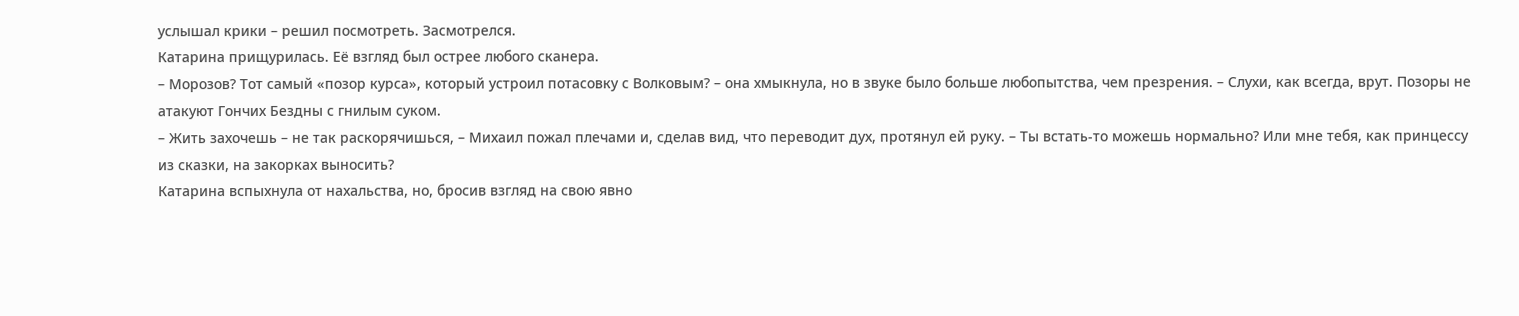услышал крики – решил посмотреть. Засмотрелся.
Катарина прищурилась. Её взгляд был острее любого сканера.
– Морозов? Тот самый «позор курса», который устроил потасовку с Волковым? – она хмыкнула, но в звуке было больше любопытства, чем презрения. – Слухи, как всегда, врут. Позоры не атакуют Гончих Бездны с гнилым суком.
– Жить захочешь – не так раскорячишься, – Михаил пожал плечами и, сделав вид, что переводит дух, протянул ей руку. – Ты встать-то можешь нормально? Или мне тебя, как принцессу из сказки, на закорках выносить?
Катарина вспыхнула от нахальства, но, бросив взгляд на свою явно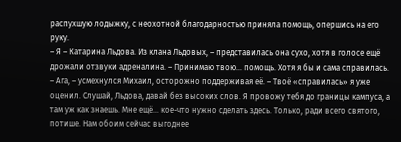распухшую лодыжку, с неохотной благодарностью приняла помощь, опершись на его руку.
– Я – Катарина Льдова. Из клана Льдовых, – представилась она сухо, хотя в голосе ещё дрожали отзвуки адреналина. – Принимаю твою… помощь. Хотя я бы и сама справилась.
– Ага, – усмехнулся Михаил, осторожно поддерживая её. – Твоё «справилась» я уже оценил. Слушай, Льдова, давай без высоких слов. Я провожу тебя до границы кампуса, а там уж как знаешь. Мне ещё… кое-что нужно сделать здесь. Только, ради всего святого, потише. Нам обоим сейчас выгоднее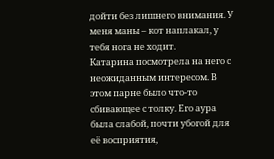дойти без лишнего внимания. У меня маны – кот наплакал, у тебя нога не ходит.
Катарина посмотрела на него с неожиданным интересом. В этом парне было что-то сбивающее с толку. Его аура была слабой, почти убогой для её восприятия,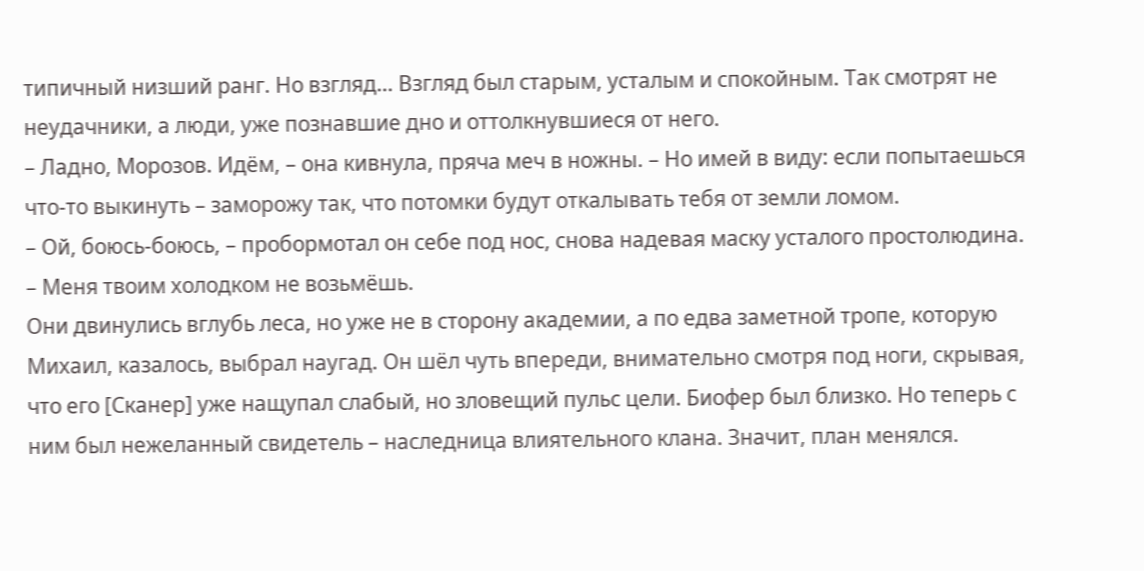типичный низший ранг. Но взгляд… Взгляд был старым, усталым и спокойным. Так смотрят не неудачники, а люди, уже познавшие дно и оттолкнувшиеся от него.
– Ладно, Морозов. Идём, – она кивнула, пряча меч в ножны. – Но имей в виду: если попытаешься что-то выкинуть – заморожу так, что потомки будут откалывать тебя от земли ломом.
– Ой, боюсь-боюсь, – пробормотал он себе под нос, снова надевая маску усталого простолюдина. – Меня твоим холодком не возьмёшь.
Они двинулись вглубь леса, но уже не в сторону академии, а по едва заметной тропе, которую Михаил, казалось, выбрал наугад. Он шёл чуть впереди, внимательно смотря под ноги, скрывая, что его [Сканер] уже нащупал слабый, но зловещий пульс цели. Биофер был близко. Но теперь с ним был нежеланный свидетель – наследница влиятельного клана. Значит, план менялся.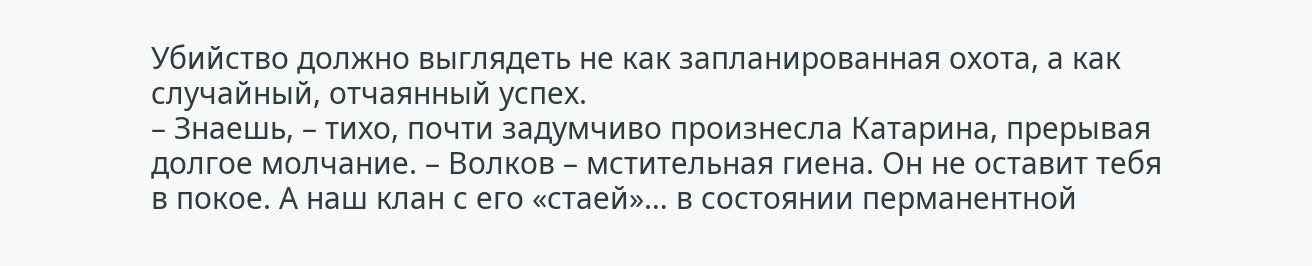Убийство должно выглядеть не как запланированная охота, а как случайный, отчаянный успех.
– Знаешь, – тихо, почти задумчиво произнесла Катарина, прерывая долгое молчание. – Волков – мстительная гиена. Он не оставит тебя в покое. А наш клан с его «стаей»… в состоянии перманентной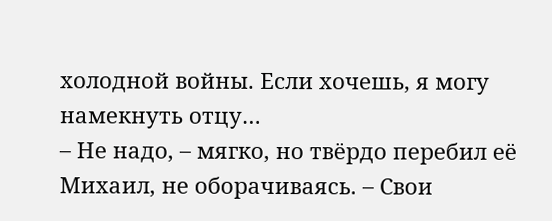холодной войны. Если хочешь, я могу намекнуть отцу…
– Не надо, – мягко, но твёрдо перебил её Михаил, не оборачиваясь. – Свои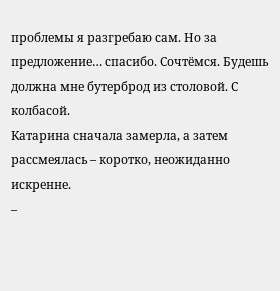проблемы я разгребаю сам. Но за предложение… спасибо. Сочтёмся. Будешь должна мне бутерброд из столовой. С колбасой.
Катарина сначала замерла, а затем рассмеялась – коротко, неожиданно искренне.
–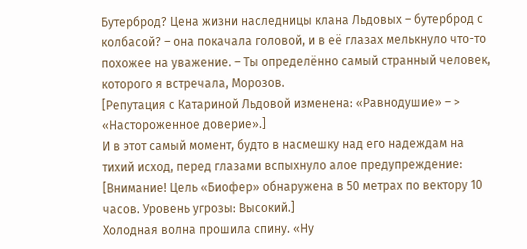Бутерброд? Цена жизни наследницы клана Льдовых – бутерброд с колбасой? – она покачала головой, и в её глазах мелькнуло что-то похожее на уважение. – Ты определённо самый странный человек, которого я встречала, Морозов.
[Репутация с Катариной Льдовой изменена: «Равнодушие» – > «Настороженное доверие».]
И в этот самый момент, будто в насмешку над его надеждам на тихий исход, перед глазами вспыхнуло алое предупреждение:
[Внимание! Цель «Биофер» обнаружена в 50 метрах по вектору 10 часов. Уровень угрозы: Высокий.]
Холодная волна прошила спину. «Ну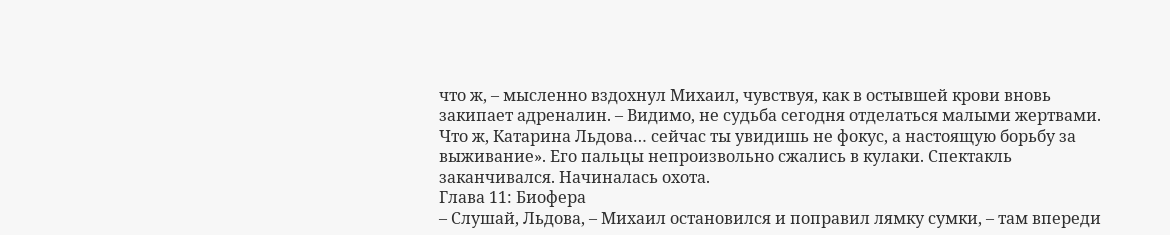что ж, – мысленно вздохнул Михаил, чувствуя, как в остывшей крови вновь закипает адреналин. – Видимо, не судьба сегодня отделаться малыми жертвами. Что ж, Катарина Льдова… сейчас ты увидишь не фокус, а настоящую борьбу за выживание». Его пальцы непроизвольно сжались в кулаки. Спектакль заканчивался. Начиналась охота.
Глава 11: Биофера
– Слушай, Льдова, – Михаил остановился и поправил лямку сумки, – там впереди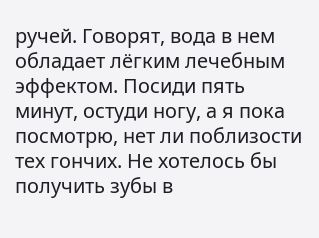ручей. Говорят, вода в нем обладает лёгким лечебным эффектом. Посиди пять минут, остуди ногу, а я пока посмотрю, нет ли поблизости тех гончих. Не хотелось бы получить зубы в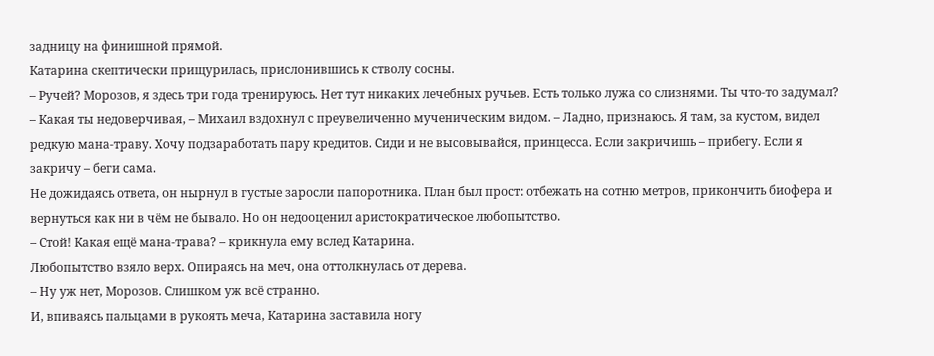задницу на финишной прямой.
Катарина скептически прищурилась, прислонившись к стволу сосны.
– Ручей? Морозов, я здесь три года тренируюсь. Нет тут никаких лечебных ручьев. Есть только лужа со слизнями. Ты что-то задумал?
– Какая ты недоверчивая, – Михаил вздохнул с преувеличенно мученическим видом. – Ладно, признаюсь. Я там, за кустом, видел редкую мана-траву. Хочу подзаработать пару кредитов. Сиди и не высовывайся, принцесса. Если закричишь – прибегу. Если я закричу – беги сама.
Не дожидаясь ответа, он нырнул в густые заросли папоротника. План был прост: отбежать на сотню метров, прикончить биофера и вернуться как ни в чём не бывало. Но он недооценил аристократическое любопытство.
– Стой! Какая ещё мана-трава? – крикнула ему вслед Катарина.
Любопытство взяло верх. Опираясь на меч, она оттолкнулась от дерева.
– Ну уж нет, Морозов. Слишком уж всё странно.
И, впиваясь пальцами в рукоять меча, Катарина заставила ногу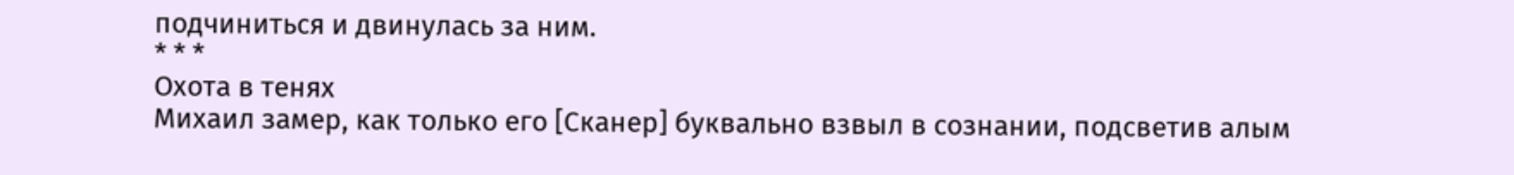подчиниться и двинулась за ним.
* * *
Охота в тенях
Михаил замер, как только его [Сканер] буквально взвыл в сознании, подсветив алым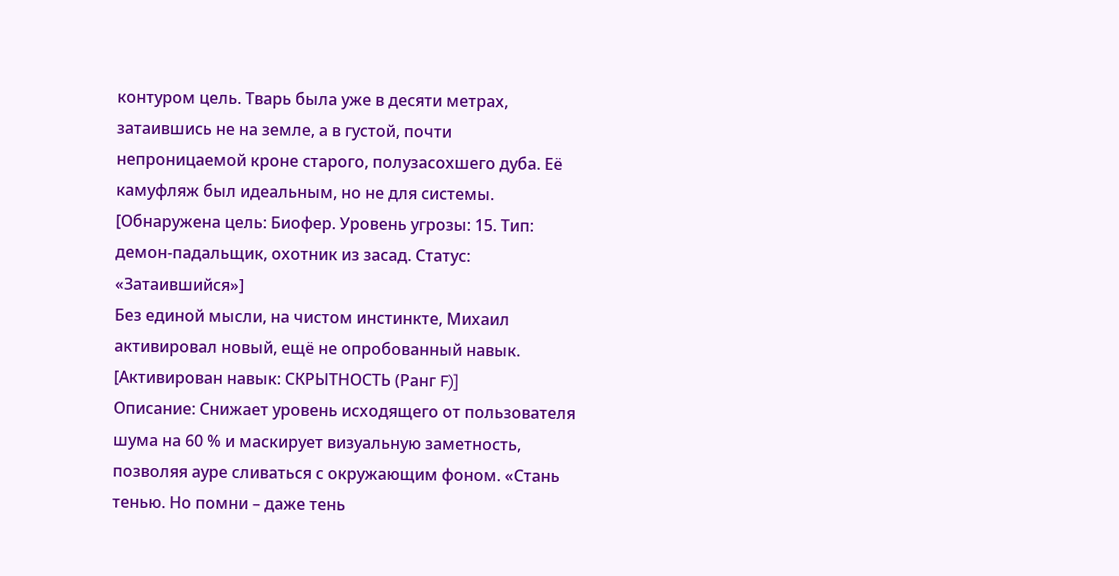контуром цель. Тварь была уже в десяти метрах, затаившись не на земле, а в густой, почти непроницаемой кроне старого, полузасохшего дуба. Её камуфляж был идеальным, но не для системы.
[Обнаружена цель: Биофер. Уровень угрозы: 15. Тип: демон-падальщик, охотник из засад. Статус: «Затаившийся»]
Без единой мысли, на чистом инстинкте, Михаил активировал новый, ещё не опробованный навык.
[Активирован навык: СКРЫТНОСТЬ (Ранг F)]
Описание: Снижает уровень исходящего от пользователя шума на 60 % и маскирует визуальную заметность, позволяя ауре сливаться с окружающим фоном. «Стань тенью. Но помни – даже тень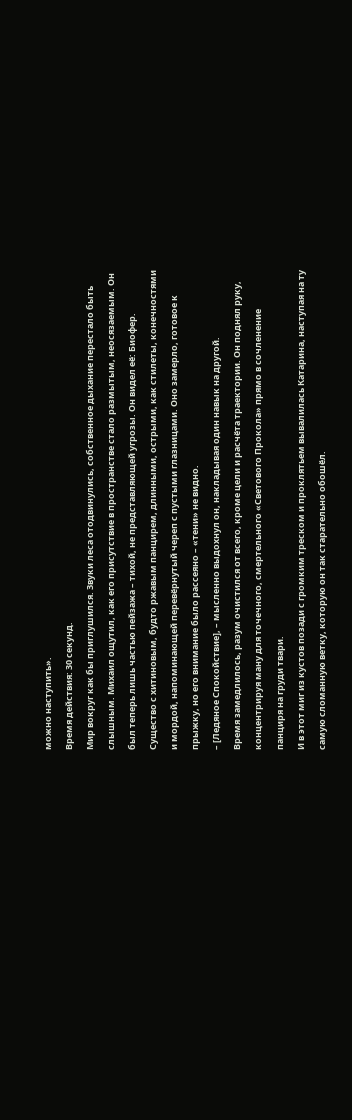можно наступить».
Время действия: 30 секунд.
Мир вокруг как бы приглушился. Звуки леса отодвинулись, собственное дыхание перестало быть слышным. Михаил ощутил, как его присутствие в пространстве стало размытым, неосязаемым. Он был теперь лишь частью пейзажа – тихой, не представляющей угрозы. Он видел её: Биофер. Существо с хитиновым, будто ржавым панцирем, длинными, острыми, как стилеты, конечностями и мордой, напоминающей перевёрнутый череп с пустыми глазницами. Оно замерло, готовое к прыжку, но его внимание было рассеяно – «тени» не видно.
– [Ледяное Спокойствие], – мысленно выдохнул он, накладывая один навык на другой.
Время замедлилось, разум очистился от всего, кроме цели и расчёта траектории. Он поднял руку, концентрируя ману для точечного, смертельного «Светового Прокола» прямо в сочленение панциря на груди твари.
И в этот миг из кустов позади с громким треском и проклятьем вывалилась Катарина, наступая на ту самую сломанную ветку, которую он так старательно обошёл.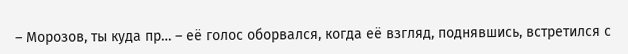– Морозов, ты куда пр… – её голос оборвался, когда её взгляд, поднявшись, встретился с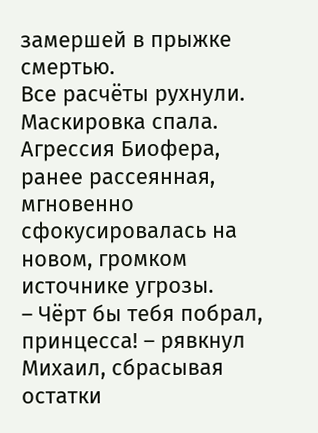замершей в прыжке смертью.
Все расчёты рухнули. Маскировка спала. Агрессия Биофера, ранее рассеянная, мгновенно сфокусировалась на новом, громком источнике угрозы.
– Чёрт бы тебя побрал, принцесса! – рявкнул Михаил, сбрасывая остатки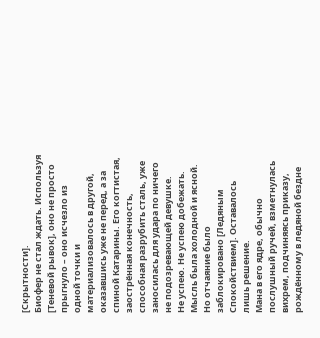[Скрытности].
Биофер не стал ждать. Используя [Теневой рывок], оно не просто прыгнуло – оно исчезло из одной точки и материализовалось в другой, оказавшись уже не перед, а за спиной Катарины. Его когтистая, заострённая конечность, способная разрубить сталь, уже заносилась для удара по ничего не подозревающей девушке.
Не успею. Не успею добежать. Мысль была холодной и ясной. Но отчаяние было заблокировано [Ледяным Спокойствием]. Оставалось лишь решение.
Мана в его ядре, обычно послушный ручей, взметнулась вихрем, подчиняясь приказу, рождённому в ледяной бездне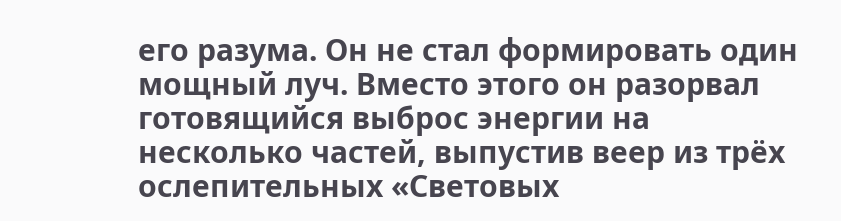его разума. Он не стал формировать один мощный луч. Вместо этого он разорвал готовящийся выброс энергии на несколько частей, выпустив веер из трёх ослепительных «Световых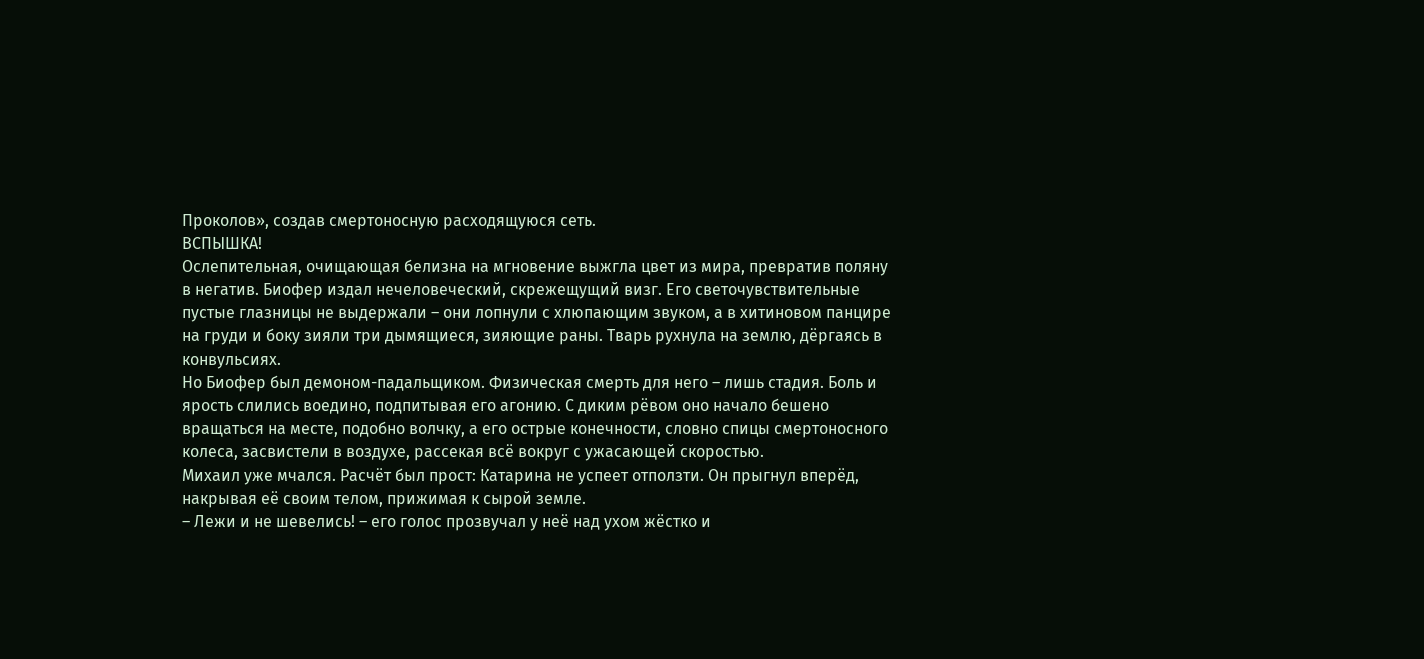Проколов», создав смертоносную расходящуюся сеть.
ВСПЫШКА!
Ослепительная, очищающая белизна на мгновение выжгла цвет из мира, превратив поляну в негатив. Биофер издал нечеловеческий, скрежещущий визг. Его светочувствительные пустые глазницы не выдержали – они лопнули с хлюпающим звуком, а в хитиновом панцире на груди и боку зияли три дымящиеся, зияющие раны. Тварь рухнула на землю, дёргаясь в конвульсиях.
Но Биофер был демоном-падальщиком. Физическая смерть для него – лишь стадия. Боль и ярость слились воедино, подпитывая его агонию. С диким рёвом оно начало бешено вращаться на месте, подобно волчку, а его острые конечности, словно спицы смертоносного колеса, засвистели в воздухе, рассекая всё вокруг с ужасающей скоростью.
Михаил уже мчался. Расчёт был прост: Катарина не успеет отползти. Он прыгнул вперёд, накрывая её своим телом, прижимая к сырой земле.
– Лежи и не шевелись! – его голос прозвучал у неё над ухом жёстко и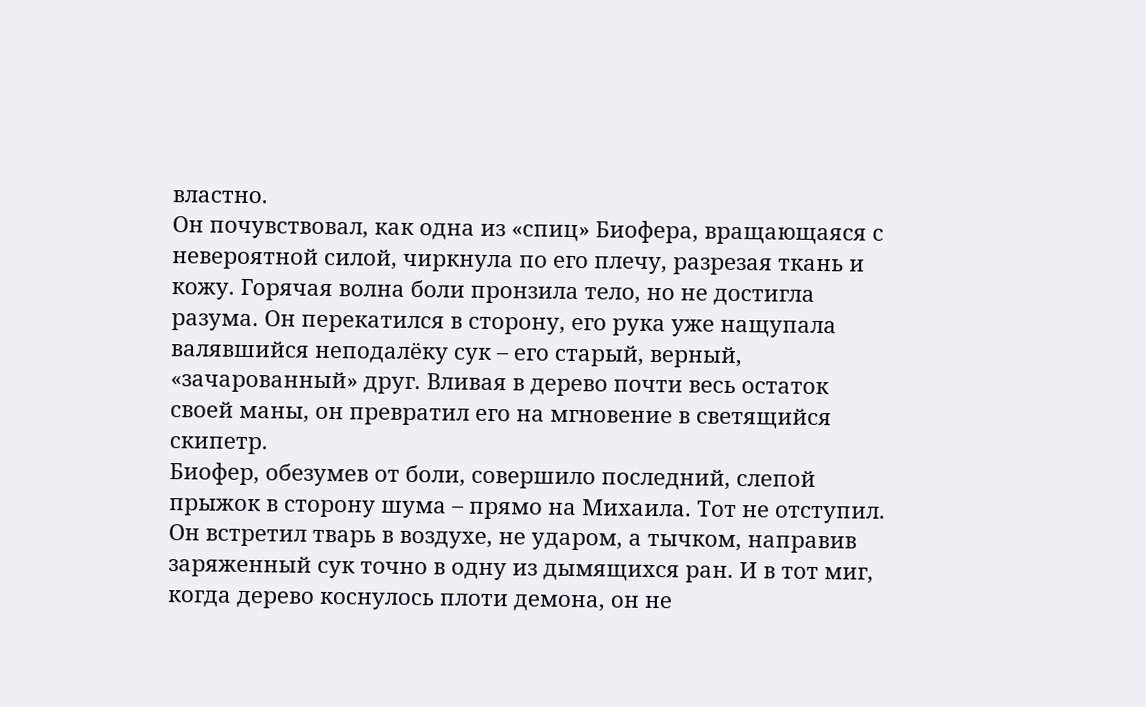властно.
Он почувствовал, как одна из «спиц» Биофера, вращающаяся с невероятной силой, чиркнула по его плечу, разрезая ткань и кожу. Горячая волна боли пронзила тело, но не достигла разума. Он перекатился в сторону, его рука уже нащупала валявшийся неподалёку сук – его старый, верный, «зачарованный» друг. Вливая в дерево почти весь остаток своей маны, он превратил его на мгновение в светящийся скипетр.
Биофер, обезумев от боли, совершило последний, слепой прыжок в сторону шума – прямо на Михаила. Тот не отступил. Он встретил тварь в воздухе, не ударом, а тычком, направив заряженный сук точно в одну из дымящихся ран. И в тот миг, когда дерево коснулось плоти демона, он не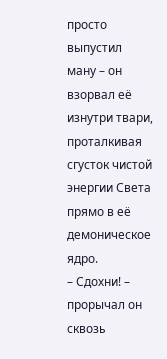просто выпустил ману – он взорвал её изнутри твари, проталкивая сгусток чистой энергии Света прямо в её демоническое ядро.
– Сдохни! – прорычал он сквозь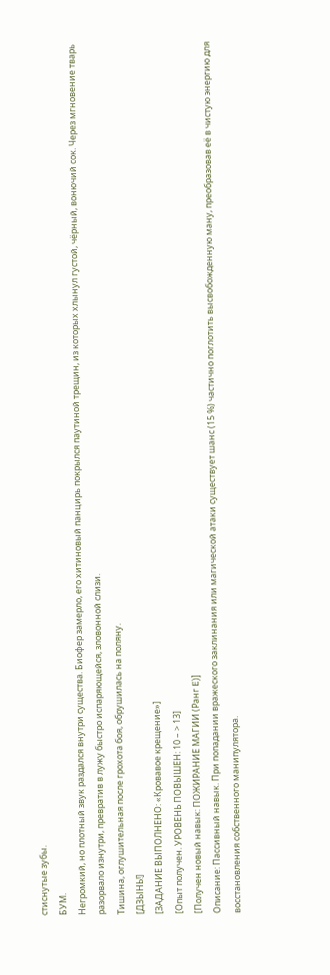стиснутые зубы.
БУМ.
Негромкий, но плотный звук раздался внутри существа. Биофер замерло, его хитиновый панцирь покрылся паутиной трещин, из которых хлынул густой, чёрный, вонючий сок. Через мгновение тварь разорвало изнутри, превратив в лужу быстро испаряющейся, зловонной слизи.
Тишина, оглушительная после грохота боя, обрушилась на поляну.
[ДЗЫНЬ!]
[ЗАДАНИЕ ВЫПОЛНЕНО: «Кровавое крещение»]
[Опыт получен. УРОВЕНЬ ПОВЫШЕН: 10 – > 13]
[Получен новый навык: ПОЖИРАНИЕ МАГИИ (Ранг E)]
Описание: Пассивный навык. При попадании вражеского заклинания или магической атаки существует шанс (15 %) частично поглотить высвобожденную ману, преобразовав её в чистую энергию для восстановления собственного манипулятора.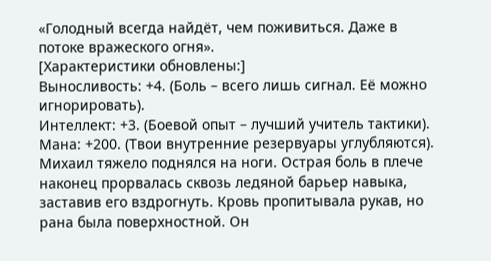«Голодный всегда найдёт, чем поживиться. Даже в потоке вражеского огня».
[Характеристики обновлены:]
Выносливость: +4. (Боль – всего лишь сигнал. Её можно игнорировать).
Интеллект: +3. (Боевой опыт – лучший учитель тактики).
Мана: +200. (Твои внутренние резервуары углубляются).
Михаил тяжело поднялся на ноги. Острая боль в плече наконец прорвалась сквозь ледяной барьер навыка, заставив его вздрогнуть. Кровь пропитывала рукав, но рана была поверхностной. Он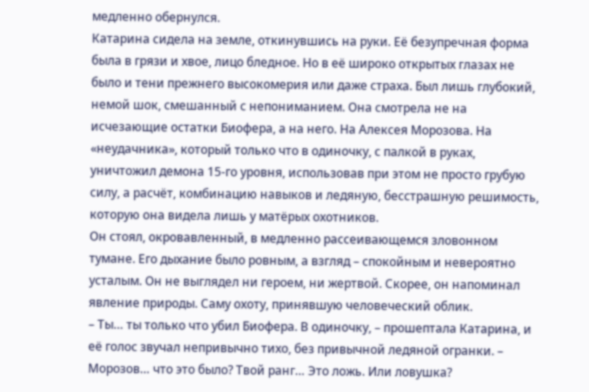медленно обернулся.
Катарина сидела на земле, откинувшись на руки. Её безупречная форма была в грязи и хвое, лицо бледное. Но в её широко открытых глазах не было и тени прежнего высокомерия или даже страха. Был лишь глубокий, немой шок, смешанный с непониманием. Она смотрела не на исчезающие остатки Биофера, а на него. На Алексея Морозова. На «неудачника», который только что в одиночку, с палкой в руках, уничтожил демона 15-го уровня, использовав при этом не просто грубую силу, а расчёт, комбинацию навыков и ледяную, бесстрашную решимость, которую она видела лишь у матёрых охотников.
Он стоял, окровавленный, в медленно рассеивающемся зловонном тумане. Его дыхание было ровным, а взгляд – спокойным и невероятно усталым. Он не выглядел ни героем, ни жертвой. Скорее, он напоминал явление природы. Саму охоту, принявшую человеческий облик.
– Ты… ты только что убил Биофера. В одиночку, – прошептала Катарина, и её голос звучал непривычно тихо, без привычной ледяной огранки. – Морозов… что это было? Твой ранг… Это ложь. Или ловушка?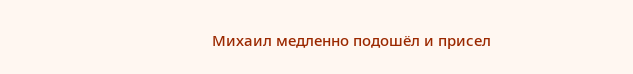Михаил медленно подошёл и присел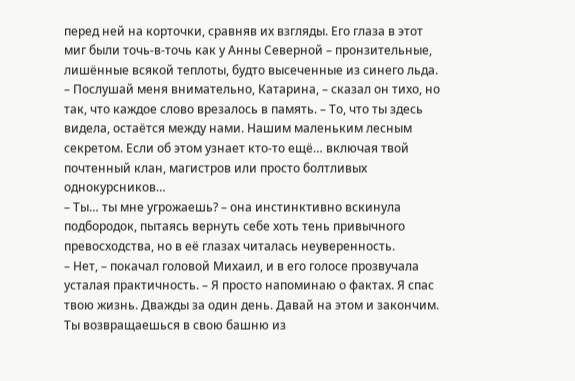перед ней на корточки, сравняв их взгляды. Его глаза в этот миг были точь-в-точь как у Анны Северной – пронзительные, лишённые всякой теплоты, будто высеченные из синего льда.
– Послушай меня внимательно, Катарина, – сказал он тихо, но так, что каждое слово врезалось в память. – То, что ты здесь видела, остаётся между нами. Нашим маленьким лесным секретом. Если об этом узнает кто-то ещё… включая твой почтенный клан, магистров или просто болтливых однокурсников…
– Ты… ты мне угрожаешь? – она инстинктивно вскинула подбородок, пытаясь вернуть себе хоть тень привычного превосходства, но в её глазах читалась неуверенность.
– Нет, – покачал головой Михаил, и в его голосе прозвучала усталая практичность. – Я просто напоминаю о фактах. Я спас твою жизнь. Дважды за один день. Давай на этом и закончим. Ты возвращаешься в свою башню из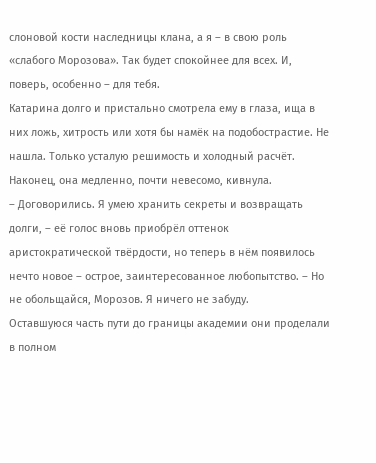слоновой кости наследницы клана, а я – в свою роль «слабого Морозова». Так будет спокойнее для всех. И, поверь, особенно – для тебя.
Катарина долго и пристально смотрела ему в глаза, ища в них ложь, хитрость или хотя бы намёк на подобострастие. Не нашла. Только усталую решимость и холодный расчёт. Наконец, она медленно, почти невесомо, кивнула.
– Договорились. Я умею хранить секреты и возвращать долги, – её голос вновь приобрёл оттенок аристократической твёрдости, но теперь в нём появилось нечто новое – острое, заинтересованное любопытство. – Но не обольщайся, Морозов. Я ничего не забуду.
Оставшуюся часть пути до границы академии они проделали в полном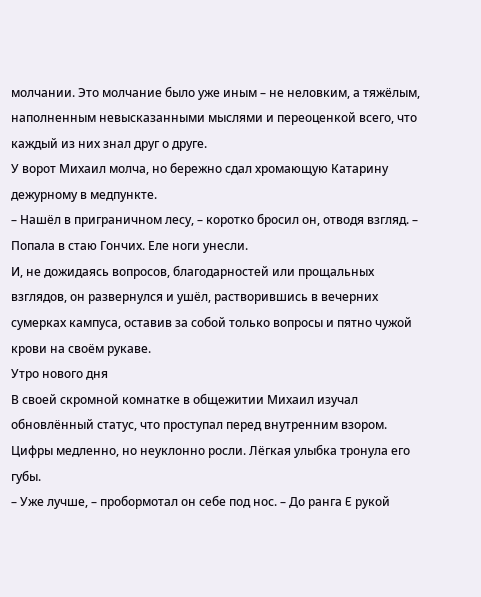молчании. Это молчание было уже иным – не неловким, а тяжёлым, наполненным невысказанными мыслями и переоценкой всего, что каждый из них знал друг о друге.
У ворот Михаил молча, но бережно сдал хромающую Катарину дежурному в медпункте.
– Нашёл в приграничном лесу, – коротко бросил он, отводя взгляд. – Попала в стаю Гончих. Еле ноги унесли.
И, не дожидаясь вопросов, благодарностей или прощальных взглядов, он развернулся и ушёл, растворившись в вечерних сумерках кампуса, оставив за собой только вопросы и пятно чужой крови на своём рукаве.
Утро нового дня
В своей скромной комнатке в общежитии Михаил изучал обновлённый статус, что проступал перед внутренним взором. Цифры медленно, но неуклонно росли. Лёгкая улыбка тронула его губы.
– Уже лучше, – пробормотал он себе под нос. – До ранга E рукой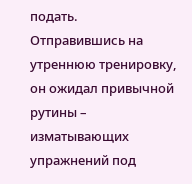подать.
Отправившись на утреннюю тренировку, он ожидал привычной рутины – изматывающих упражнений под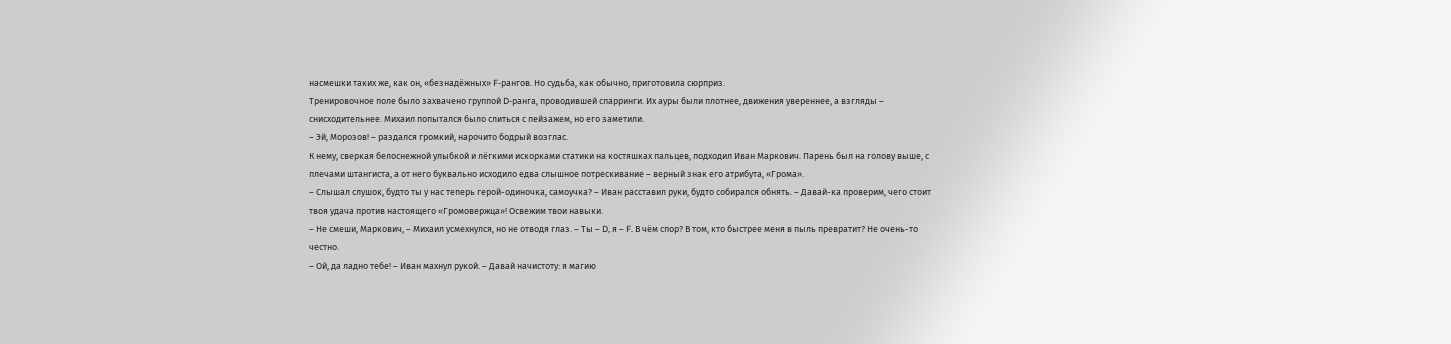насмешки таких же, как он, «безнадёжных» F-рангов. Но судьба, как обычно, приготовила сюрприз.
Тренировочное поле было захвачено группой D-ранга, проводившей спарринги. Их ауры были плотнее, движения увереннее, а взгляды – снисходительнее. Михаил попытался было слиться с пейзажем, но его заметили.
– Эй, Морозов! – раздался громкий, нарочито бодрый возглас.
К нему, сверкая белоснежной улыбкой и лёгкими искорками статики на костяшках пальцев, подходил Иван Маркович. Парень был на голову выше, с плечами штангиста, а от него буквально исходило едва слышное потрескивание – верный знак его атрибута, «Грома».
– Слышал слушок, будто ты у нас теперь герой-одиночка, самоучка? – Иван расставил руки, будто собирался обнять. – Давай-ка проверим, чего стоит твоя удача против настоящего «Громовержца»! Освежим твои навыки.
– Не смеши, Маркович, – Михаил усмехнулся, но не отводя глаз. – Ты – D, я – F. В чём спор? В том, кто быстрее меня в пыль превратит? Не очень-то честно.
– Ой, да ладно тебе! – Иван махнул рукой. – Давай начистоту: я магию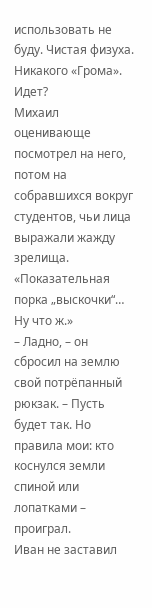использовать не буду. Чистая физуха. Никакого «Грома». Идет?
Михаил оценивающе посмотрел на него, потом на собравшихся вокруг студентов, чьи лица выражали жажду зрелища. «Показательная порка „выскочки“… Ну что ж.»
– Ладно, – он сбросил на землю свой потрёпанный рюкзак. – Пусть будет так. Но правила мои: кто коснулся земли спиной или лопатками – проиграл.
Иван не заставил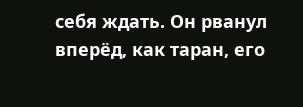себя ждать. Он рванул вперёд, как таран, его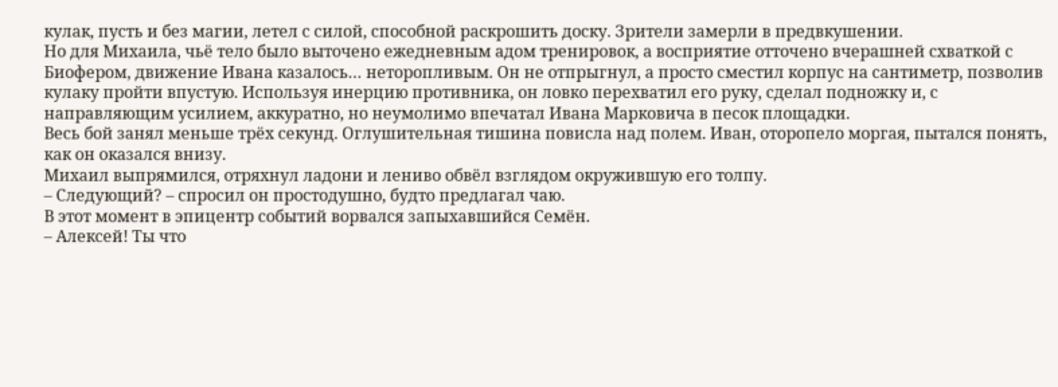кулак, пусть и без магии, летел с силой, способной раскрошить доску. Зрители замерли в предвкушении.
Но для Михаила, чьё тело было выточено ежедневным адом тренировок, а восприятие отточено вчерашней схваткой с Биофером, движение Ивана казалось… неторопливым. Он не отпрыгнул, а просто сместил корпус на сантиметр, позволив кулаку пройти впустую. Используя инерцию противника, он ловко перехватил его руку, сделал подножку и, с направляющим усилием, аккуратно, но неумолимо впечатал Ивана Марковича в песок площадки.
Весь бой занял меньше трёх секунд. Оглушительная тишина повисла над полем. Иван, оторопело моргая, пытался понять, как он оказался внизу.
Михаил выпрямился, отряхнул ладони и лениво обвёл взглядом окружившую его толпу.
– Следующий? – спросил он простодушно, будто предлагал чаю.
В этот момент в эпицентр событий ворвался запыхавшийся Семён.
– Алексей! Ты что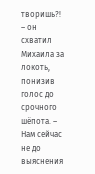творишь?! – он схватил Михаила за локоть, понизив голос до срочного шёпота. – Нам сейчас не до выяснения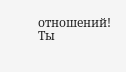отношений! Ты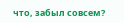что, забыл совсем?